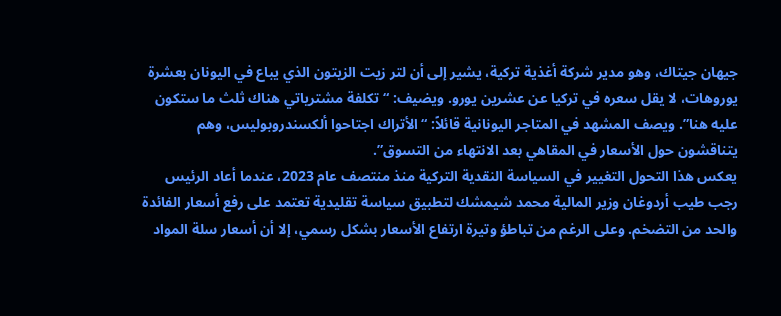جيهان جيتاك، وهو مدير شركة أغذية تركية، يشير إلى أن لتر زيت الزيتون الذي يباع في اليونان بعشرة يوروهات، لا يقل سعره في تركيا عن عشرين يورو. ويضيف: “تكلفة مشترياتي هناك ثلث ما ستكون عليه هنا”. ويصف المشهد في المتاجر اليونانية قائلاً: “الأتراك اجتاحوا ألكسندروبوليس، وهم يتناقشون حول الأسعار في المقاهي بعد الانتهاء من التسوق”.
يعكس هذا التحول التغيير في السياسة النقدية التركية منذ منتصف عام 2023، عندما أعاد الرئيس رجب طيب أردوغان وزير المالية محمد شيمشك لتطبيق سياسة تقليدية تعتمد على رفع أسعار الفائدة والحد من التضخم. وعلى الرغم من تباطؤ وتيرة ارتفاع الأسعار بشكل رسمي، إلا أن أسعار سلة المواد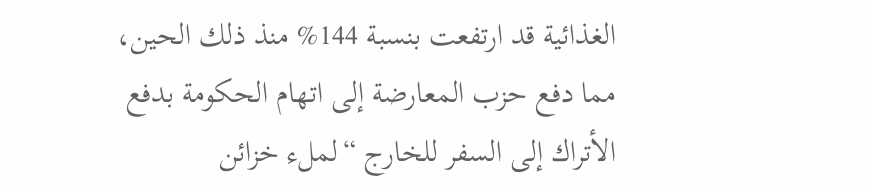الغذائية قد ارتفعت بنسبة 144% منذ ذلك الحين، مما دفع حزب المعارضة إلى اتهام الحكومة بدفع الأتراك إلى السفر للخارج “لملء خزائن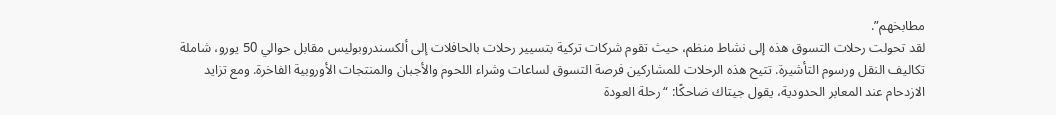مطابخهم”.
لقد تحولت رحلات التسوق هذه إلى نشاط منظم، حيث تقوم شركات تركية بتسيير رحلات بالحافلات إلى ألكسندروبوليس مقابل حوالي 50 يورو، شاملة تكاليف النقل ورسوم التأشيرة. تتيح هذه الرحلات للمشاركين فرصة التسوق لساعات وشراء اللحوم والأجبان والمنتجات الأوروبية الفاخرة. ومع تزايد الازدحام عند المعابر الحدودية، يقول جيتاك ضاحكًا: “رحلة العودة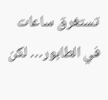تستغرق ساعات في الطابور… لكن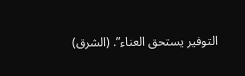التوفير يستحق العناء”. (الشرق)